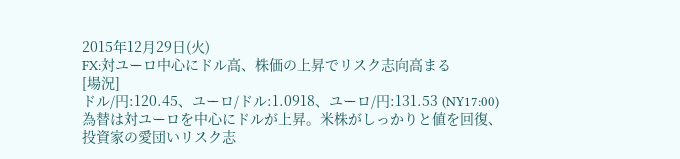2015年12月29日(火)
FX:対ユーロ中心にドル高、株価の上昇でリスク志向高まる
[場況]
ドル/円:120.45、ユーロ/ドル:1.0918、ユーロ/円:131.53 (NY17:00)
為替は対ユーロを中心にドルが上昇。米株がしっかりと値を回復、投資家の愛団いリスク志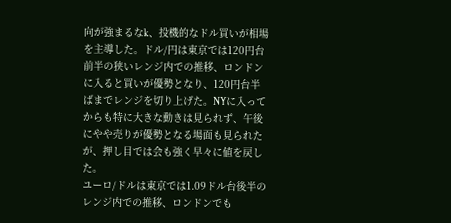向が強まるなk、投機的なドル買いが相場を主導した。ドル/円は東京では120円台前半の狭いレンジ内での推移、ロンドンに入ると買いが優勢となり、120円台半ばまでレンジを切り上げた。NYに入ってからも特に大きな動きは見られず、午後にやや売りが優勢となる場面も見られたが、押し目では会も強く早々に値を戻した。
ユーロ/ドルは東京では1.09ドル台後半のレンジ内での推移、ロンドンでも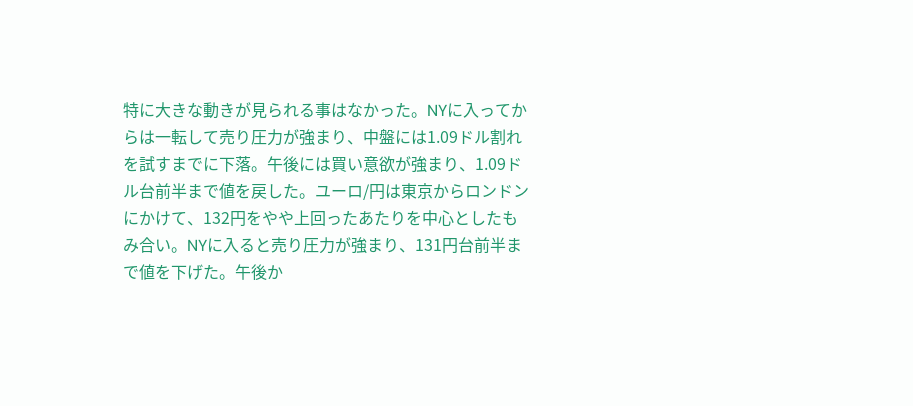特に大きな動きが見られる事はなかった。NYに入ってからは一転して売り圧力が強まり、中盤には1.09ドル割れを試すまでに下落。午後には買い意欲が強まり、1.09ドル台前半まで値を戻した。ユーロ/円は東京からロンドンにかけて、132円をやや上回ったあたりを中心としたもみ合い。NYに入ると売り圧力が強まり、131円台前半まで値を下げた。午後か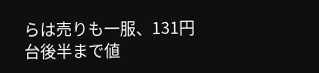らは売りも一服、131円台後半まで値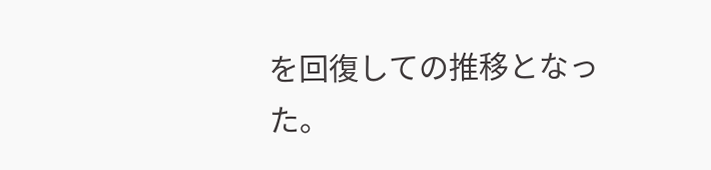を回復しての推移となった。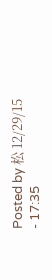Posted by 松 12/29/15 - 17:35